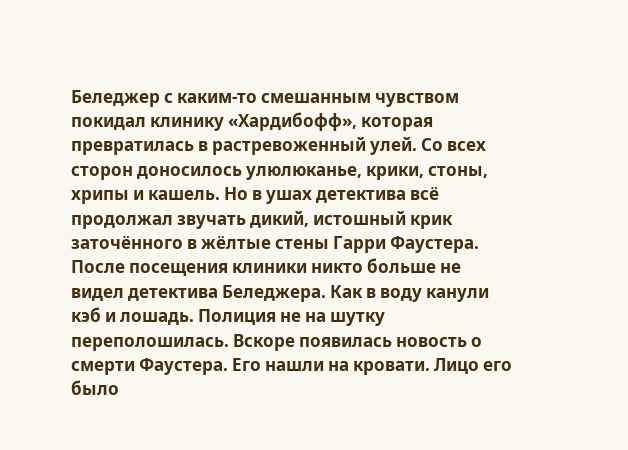Беледжер с каким-то смешанным чувством покидал клинику «Хардибофф», которая превратилась в растревоженный улей. Со всех сторон доносилось улюлюканье, крики, стоны, хрипы и кашель. Но в ушах детектива всё продолжал звучать дикий, истошный крик заточённого в жёлтые стены Гарри Фаустера. После посещения клиники никто больше не видел детектива Беледжера. Как в воду канули кэб и лошадь. Полиция не на шутку переполошилась. Вскоре появилась новость о смерти Фаустера. Его нашли на кровати. Лицо его было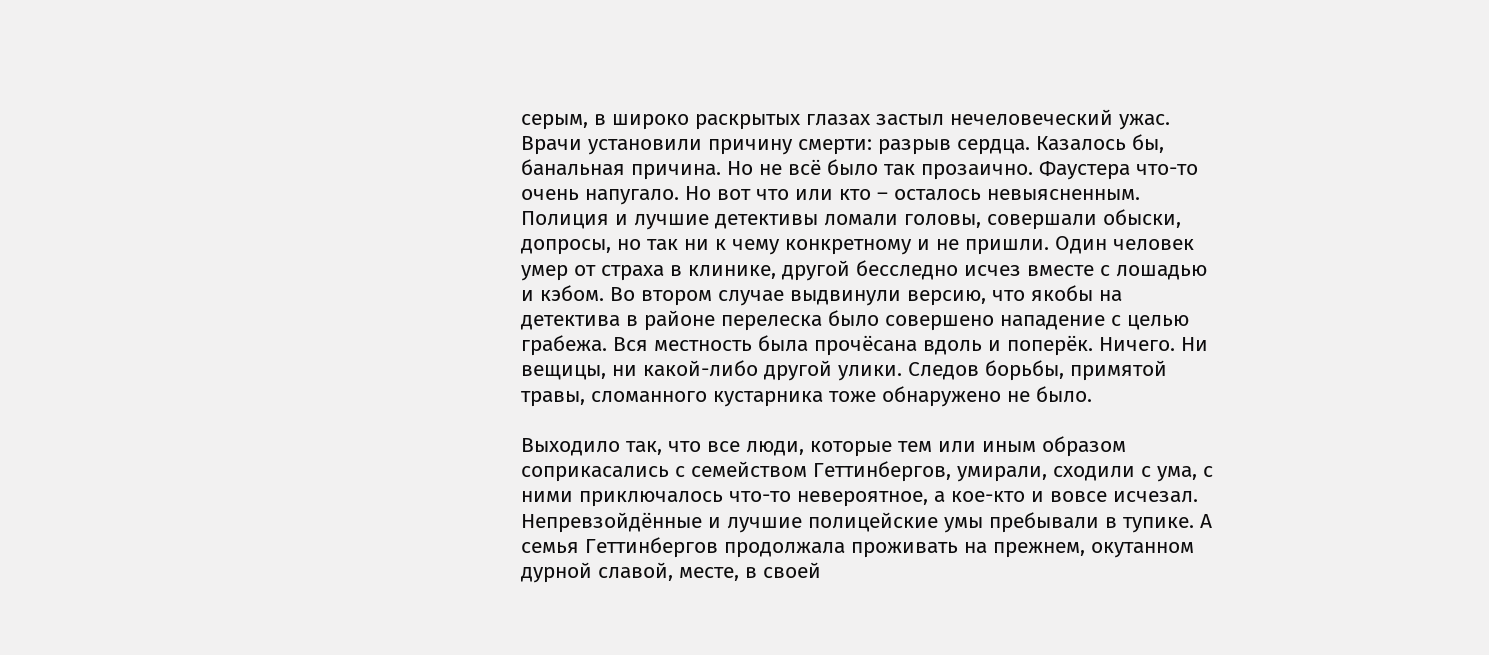серым, в широко раскрытых глазах застыл нечеловеческий ужас. Врачи установили причину смерти: разрыв сердца. Казалось бы, банальная причина. Но не всё было так прозаично. Фаустера что-то очень напугало. Но вот что или кто – осталось невыясненным. Полиция и лучшие детективы ломали головы, совершали обыски, допросы, но так ни к чему конкретному и не пришли. Один человек умер от страха в клинике, другой бесследно исчез вместе с лошадью и кэбом. Во втором случае выдвинули версию, что якобы на детектива в районе перелеска было совершено нападение с целью грабежа. Вся местность была прочёсана вдоль и поперёк. Ничего. Ни вещицы, ни какой-либо другой улики. Следов борьбы, примятой травы, сломанного кустарника тоже обнаружено не было.

Выходило так, что все люди, которые тем или иным образом соприкасались с семейством Геттинбергов, умирали, сходили с ума, с ними приключалось что-то невероятное, а кое-кто и вовсе исчезал. Непревзойдённые и лучшие полицейские умы пребывали в тупике. А семья Геттинбергов продолжала проживать на прежнем, окутанном дурной славой, месте, в своей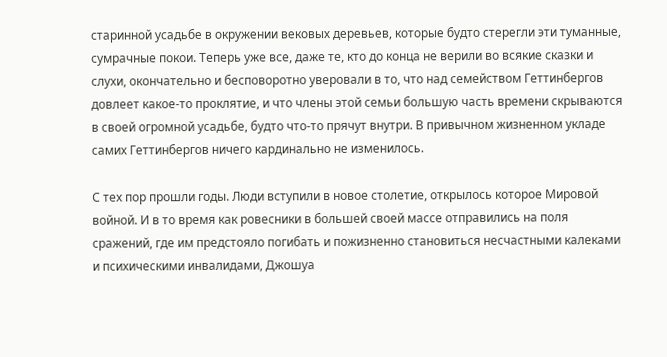старинной усадьбе в окружении вековых деревьев, которые будто стерегли эти туманные, сумрачные покои. Теперь уже все, даже те, кто до конца не верили во всякие сказки и слухи, окончательно и бесповоротно уверовали в то, что над семейством Геттинбергов довлеет какое-то проклятие, и что члены этой семьи большую часть времени скрываются в своей огромной усадьбе, будто что-то прячут внутри. В привычном жизненном укладе самих Геттинбергов ничего кардинально не изменилось.

С тех пор прошли годы. Люди вступили в новое столетие, открылось которое Мировой войной. И в то время как ровесники в большей своей массе отправились на поля сражений, где им предстояло погибать и пожизненно становиться несчастными калеками и психическими инвалидами, Джошуа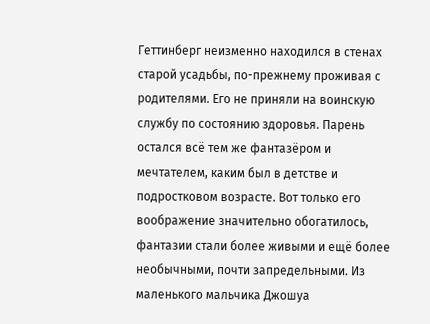Геттинберг неизменно находился в стенах старой усадьбы, по-прежнему проживая с родителями. Его не приняли на воинскую службу по состоянию здоровья. Парень остался всё тем же фантазёром и мечтателем, каким был в детстве и подростковом возрасте. Вот только его воображение значительно обогатилось, фантазии стали более живыми и ещё более необычными, почти запредельными. Из маленького мальчика Джошуа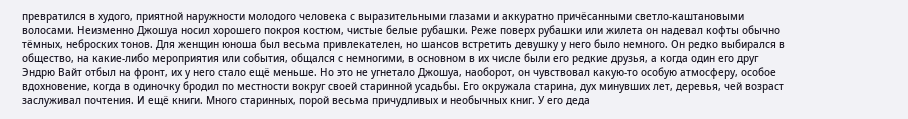превратился в худого, приятной наружности молодого человека с выразительными глазами и аккуратно причёсанными светло-каштановыми волосами. Неизменно Джошуа носил хорошего покроя костюм, чистые белые рубашки. Реже поверх рубашки или жилета он надевал кофты обычно тёмных, неброских тонов. Для женщин юноша был весьма привлекателен, но шансов встретить девушку у него было немного. Он редко выбирался в общество, на какие-либо мероприятия или события, общался с немногими, в основном в их числе были его редкие друзья, а когда один его друг Эндрю Вайт отбыл на фронт, их у него стало ещё меньше. Но это не угнетало Джошуа, наоборот, он чувствовал какую-то особую атмосферу, особое вдохновение, когда в одиночку бродил по местности вокруг своей старинной усадьбы. Его окружала старина, дух минувших лет, деревья, чей возраст заслуживал почтения. И ещё книги. Много старинных, порой весьма причудливых и необычных книг. У его деда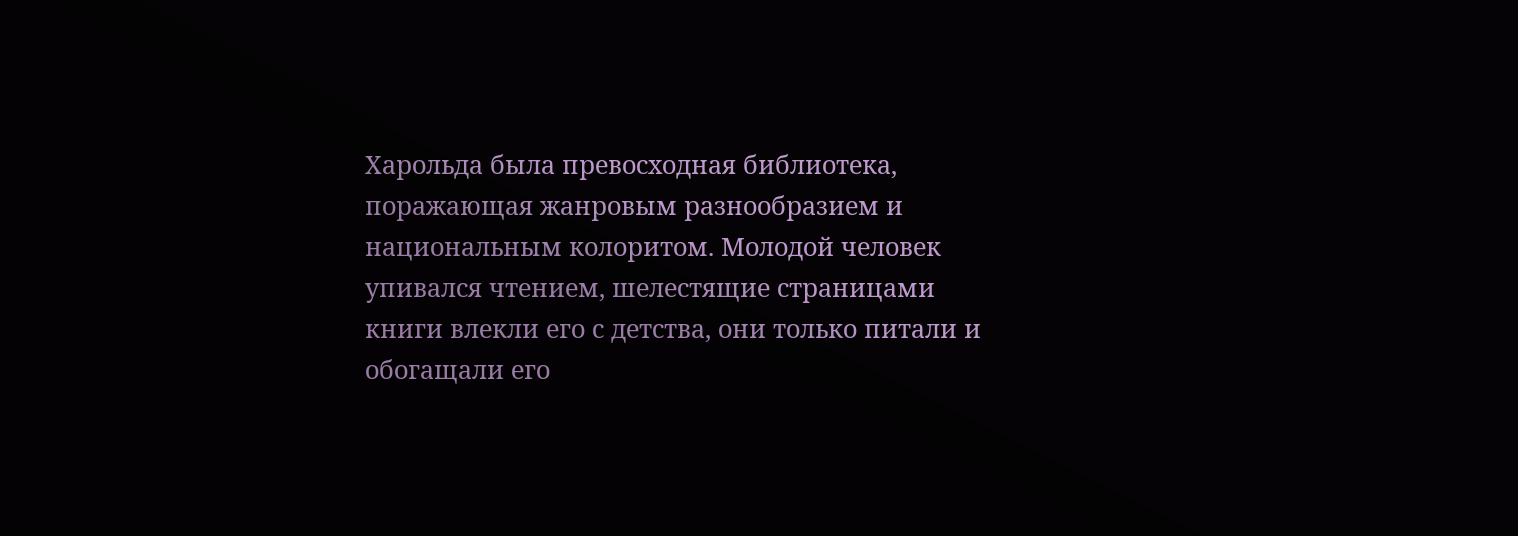Харольда была превосходная библиотека, поражающая жанровым разнообразием и национальным колоритом. Молодой человек упивался чтением, шелестящие страницами книги влекли его с детства, они только питали и обогащали его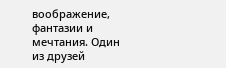воображение, фантазии и мечтания. Один из друзей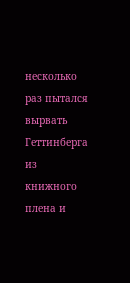несколько раз пытался вырвать Геттинберга из книжного плена и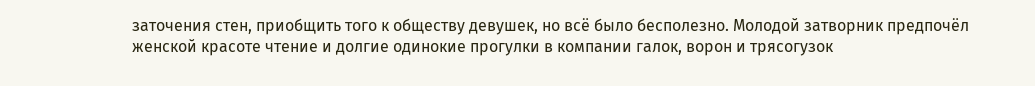заточения стен, приобщить того к обществу девушек, но всё было бесполезно. Молодой затворник предпочёл женской красоте чтение и долгие одинокие прогулки в компании галок, ворон и трясогузок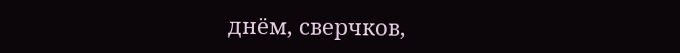днём, сверчков,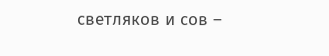светляков и сов –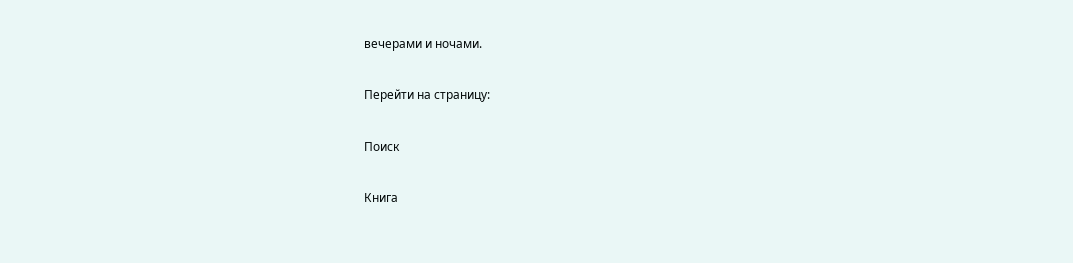вечерами и ночами.

Перейти на страницу:

Поиск

Книга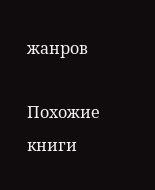жанров

Похожие книги